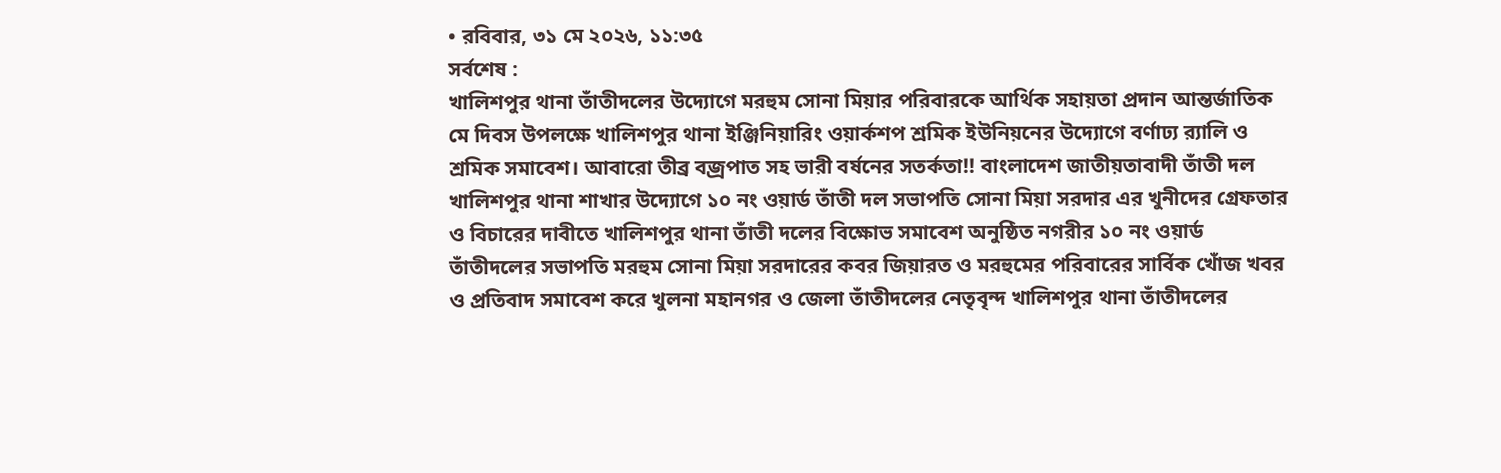• রবিবার, ৩১ মে ২০২৬, ১১:৩৫
সর্বশেষ :
খালিশপুর থানা তাঁতীদলের উদ্যোগে মরহুম সোনা মিয়ার পরিবারকে আর্থিক সহায়তা প্রদান আন্তর্জাতিক মে দিবস উপলক্ষে খালিশপুর থানা ইঞ্জিনিয়ারিং ওয়ার্কশপ শ্রমিক ইউনিয়নের উদ্যোগে বর্ণাঢ্য র‍্যালি ও শ্রমিক সমাবেশ। আবারো তীব্র বজ্রপাত সহ ভারী বর্ষনের সতর্কতা!! বাংলাদেশ জাতীয়তাবাদী তাঁতী দল খালিশপুর থানা শাখার উদ্যোগে ১০ নং ওয়ার্ড তাঁতী দল সভাপতি সোনা মিয়া সরদার এর খুনীদের গ্রেফতার ও বিচারের দাবীতে খালিশপুর থানা তাঁতী দলের বিক্ষোভ সমাবেশ অনুষ্ঠিত নগরীর ১০ নং ওয়ার্ড তাঁতীদলের সভাপতি মরহুম সোনা মিয়া সরদারের কবর জিয়ারত ও মরহুমের পরিবারের সার্বিক খোঁজ খবর ও প্রতিবাদ সমাবেশ করে খুলনা মহানগর ও জেলা তাঁতীদলের নেতৃবৃন্দ খালিশপুর থানা তাঁতীদলের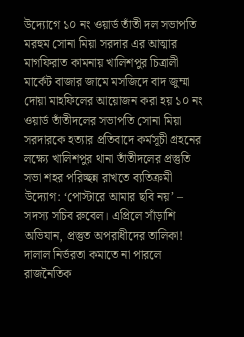উদ্যোগে ১০ নং ওয়ার্ড তাঁতী দল সভাপতি মরহুম সোনা মিয়া সরদার এর আত্মার মাগফিরাত কামনায় খালিশপুর চিত্রালী মার্কেট বাজার জামে মসজিদে বাদ জুম্মা দোয়া মাহফিলের আয়োজন করা হয় ১০ নং ওয়ার্ড তাঁতীদলের সভাপতি সোনা মিয়া সরদারকে হত্যার প্রতিবাদে কর্মসূচী গ্রহনের লক্ষ্যে খালিশপুর থানা তাঁতীদলের প্রস্তুতি সভা শহর পরিচ্ছন্ন রাখতে ব্যতিক্রমী উদ্যোগ: ‘পোস্টারে আমার ছবি নয়’ – সদস্য সচিব রুবেল। এপ্রিলে সাঁড়াশি অভিযান, প্রস্তুত অপরাধীদের তালিকা! দালাল নির্ভরতা কমাতে না পারলে রাজনৈতিক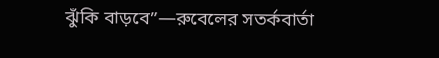ঝুঁকি বাড়বে”—রুবেলের সতর্কবার্তা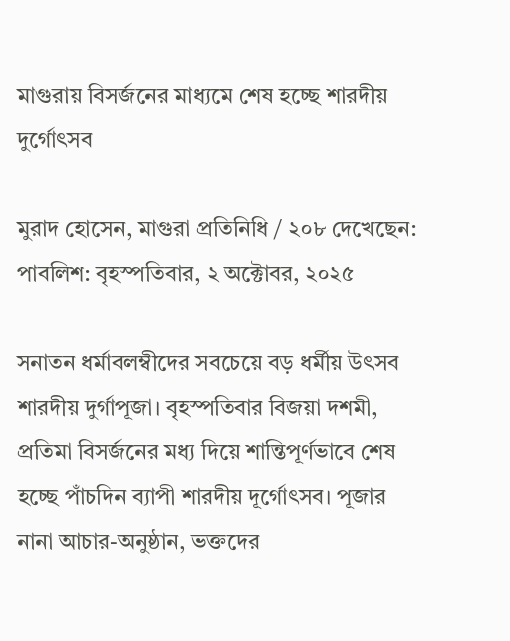মাগুরায় বিসর্জনের মাধ্যমে শেষ হচ্ছে শারদীয় দুর্গোৎসব

মুরাদ হোসেন, মাগুরা প্রতিনিধি / ২০৮ দেখেছেন:
পাবলিশ: বৃহস্পতিবার, ২ অক্টোবর, ২০২৫

সনাতন ধর্মাবলম্বীদের সবচেয়ে বড় ধর্মীয় উৎসব শারদীয় দুর্গাপূজা। বৃহস্পতিবার বিজয়া দশমী, প্রতিমা বিসর্জনের মধ্য দিয়ে শান্তিপূর্ণভাবে শেষ হচ্ছে পাঁচদিন ব্যাপী শারদীয় দূর্গোৎসব। পূজার নানা আচার-অনুষ্ঠান, ভক্তদের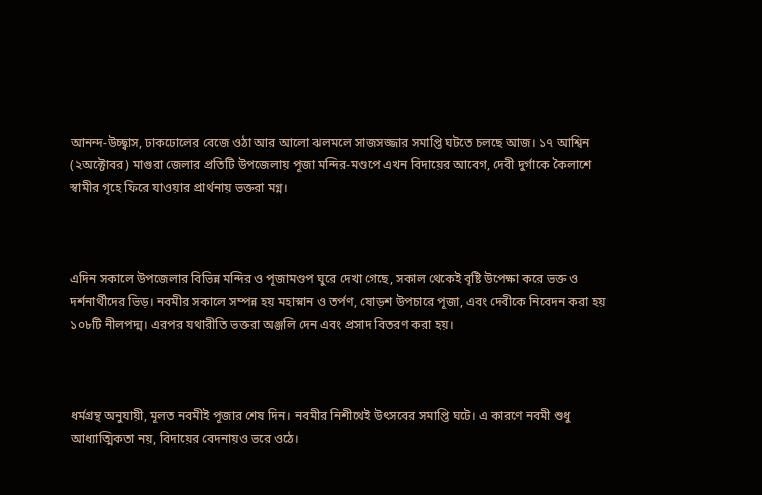আনন্দ-উচ্ছ্বাস, ঢাকঢোলের বেজে ওঠা আর আলো ঝলমলে সাজসজ্জার সমাপ্তি ঘটতে চলছে আজ। ১৭ আশ্বিন (২অক্টোবর) মাগুরা জেলার প্রতিটি উপজেলায় পূজা মন্দির-মণ্ডপে এখন বিদায়ের আবেগ, দেবী দুর্গাকে কৈলাশে স্বামীর গৃহে ফিরে যাওয়ার প্রার্থনায় ভক্তরা মগ্ন।



এদিন সকালে উপজেলার বিভিন্ন মন্দির ও পূজামণ্ডপ ঘুরে দেখা গেছে, সকাল থেকেই বৃষ্টি উপেক্ষা করে ভক্ত ও দর্শনার্থীদের ভিড়। নবমীর সকালে সম্পন্ন হয় মহাস্নান ও তর্পণ, ষোড়শ উপচারে পূজা, এবং দেবীকে নিবেদন করা হয় ১০৮টি নীলপদ্ম। এরপর যথারীতি ভক্তরা অঞ্জলি দেন এবং প্রসাদ বিতরণ করা হয়।



ধর্মগ্রন্থ অনুযায়ী, মূলত নবমীই পূজার শেষ দিন। নবমীর নিশীথেই উৎসবের সমাপ্তি ঘটে। এ কারণে নবমী শুধু আধ্যাত্মিকতা নয়, বিদায়ের বেদনায়ও ভরে ওঠে।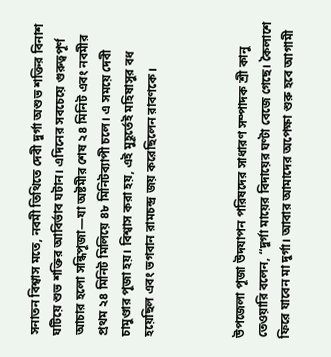সনাতন বিশ্বাস মতে, নবমী তিথিতে দেবী দুর্গা অশুভ শক্তির বিনাশ ঘটিয়ে শুভ শক্তির আবির্ভাব ঘটান। এদিনের সবচেয়ে গুরুত্বপূর্ণ আচার হলো সন্ধিপূজা—যা অষ্টমীর শেষ ২৪ মিনিট এবং নবমীর প্রথম ২৪ মিনিট মিলিয়ে ৪৮ মিনিটব্যাপী চলে। এ সময়ে দেবী চামুণ্ডার পূজা হয়। বিশ্বাস করা হয়, এই মুহূর্তেই মহিষাসুর বধ হয়েছিল এবং ভগবান রামচন্দ্র জয় করেছিলেন রাবণকে।



উপজেলা পূজা উদযাপন পরিষদের সাধারণ সম্পাদক শ্রী কানু তেওয়ারি বলেন, “দুর্গা মায়ের বিদায়ের ঘণ্টা বেজে গেছে। কৈলাশে ফিরে যাবেন মা দুর্গা। আবার আমাদের অপেক্ষা শুরু হবে আগামী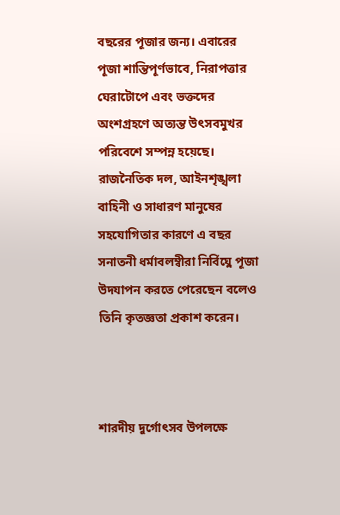বছরের পূজার জন্য। এবারের পূজা শান্তিপূর্ণভাবে, নিরাপত্তার ঘেরাটোপে এবং ভক্তদের অংশগ্রহণে অত্যন্ত উৎসবমুখর পরিবেশে সম্পন্ন হয়েছে। রাজনৈতিক দল, আইনশৃঙ্খলা বাহিনী ও সাধারণ মানুষের সহযোগিতার কারণে এ বছর সনাতনী ধর্মাবলম্বীরা নির্বিঘ্নে পূজা উদযাপন করতে পেরেছেন বলেও তিনি কৃতজ্ঞতা প্রকাশ করেন।



শারদীয় দুর্গোৎসব উপলক্ষে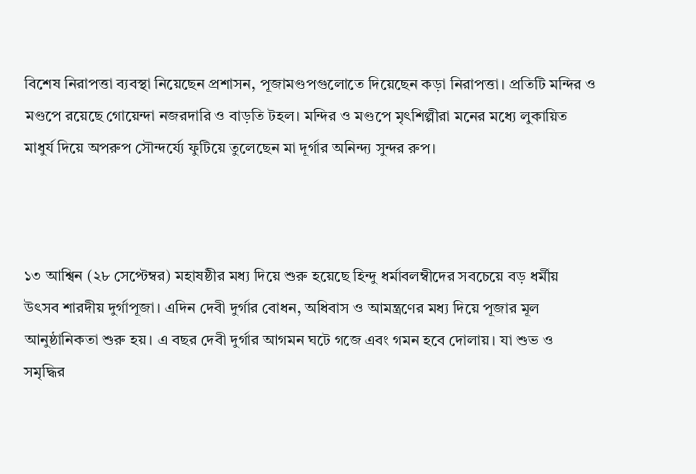বিশেষ নিরাপত্তা ব্যবস্থা নিয়েছেন প্রশাসন, পূজামণ্ডপগুলোতে দিয়েছেন কড়া নিরাপত্তা। প্রতিটি মন্দির ও মণ্ডপে রয়েছে গোয়েন্দা নজরদারি ও বাড়তি টহল। মন্দির ও মণ্ডপে মৃৎশিল্পীরা মনের মধ্যে লুকায়িত মাধুর্য দিয়ে অপরুপ সৌন্দর্য্যে ফুটিয়ে তুলেছেন মা দূর্গার অনিন্দ্য সুন্দর রুপ।



১৩ আশ্বিন (২৮ সেপ্টেম্বর) মহাষষ্ঠীর মধ্য দিয়ে শুরু হয়েছে হিন্দু ধর্মাবলম্বীদের সবচেয়ে বড় ধর্মীয় উৎসব শারদীয় দুর্গাপূজা। এদিন দেবী দুর্গার বোধন, অধিবাস ও আমন্ত্রণের মধ্য দিয়ে পূজার মূল আনুষ্ঠানিকতা শুরু হয়। এ বছর দেবী দুর্গার আগমন ঘটে গজে এবং গমন হবে দোলায়। যা শুভ ও সমৃদ্ধির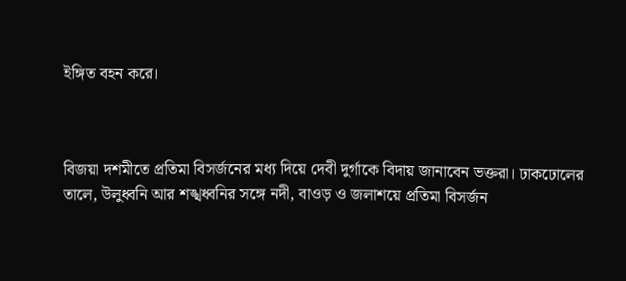ইঙ্গিত বহন করে।



বিজয়া দশমীতে প্রতিমা বিসর্জনের মধ্য দিয়ে দেবী দুর্গাকে বিদায় জানাবেন ভক্তরা। ঢাকঢোলের তালে, উলুধ্বনি আর শঙ্খধ্বনির সঙ্গে নদী, বাওড় ও জলাশয়ে প্রতিমা বিসর্জন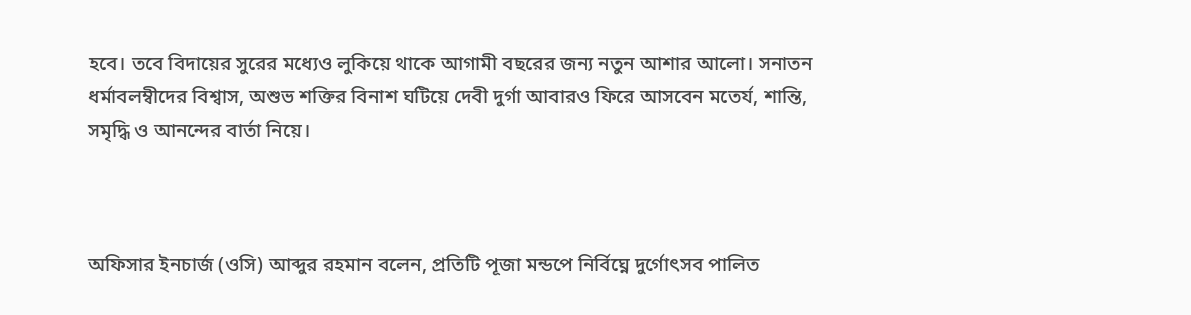হবে। তবে বিদায়ের সুরের মধ্যেও লুকিয়ে থাকে আগামী বছরের জন্য নতুন আশার আলো। সনাতন ধর্মাবলম্বীদের বিশ্বাস, অশুভ শক্তির বিনাশ ঘটিয়ে দেবী দুর্গা আবারও ফিরে আসবেন মতের্য, শান্তি, সমৃদ্ধি ও আনন্দের বার্তা নিয়ে।



অফিসার ইনচার্জ (ওসি) আব্দুর রহমান বলেন, প্রতিটি পূজা মন্ডপে নির্বিঘ্নে দুর্গোৎসব পালিত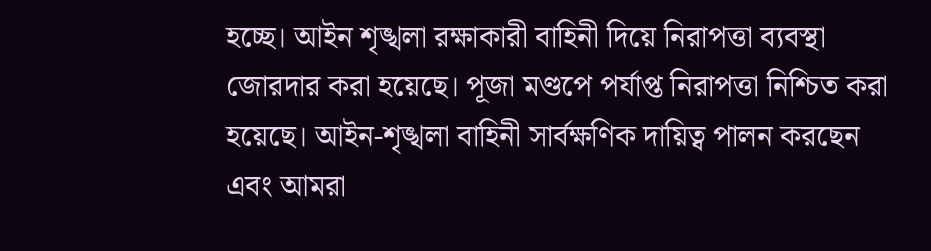হচ্ছে। আইন শৃঙ্খলা রক্ষাকারী বাহিনী দিয়ে নিরাপত্তা ব্যবস্থা জোরদার করা হয়েছে। পূজা মণ্ডপে পর্যাপ্ত নিরাপত্তা নিশ্চিত করা হয়েছে। আইন-শৃঙ্খলা বাহিনী সার্বক্ষণিক দায়িত্ব পালন করছেন এবং আমরা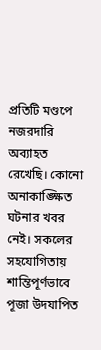প্রতিটি মণ্ডপে নজরদারি অব্যাহত রেখেছি। কোনো অনাকাঙ্ক্ষিত ঘটনার খবর নেই। সকলের সহযোগিতায় শান্তিপূর্ণভাবে পূজা উদযাপিত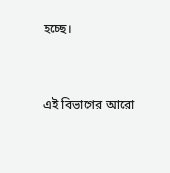হচ্ছে।


এই বিভাগের আরো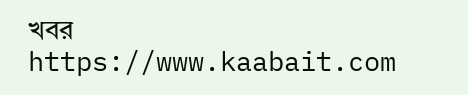খবর
https://www.kaabait.com